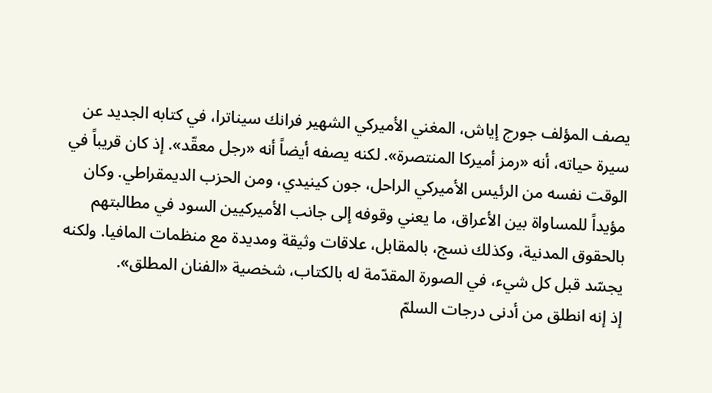يصف المؤلف جورج إياش، المغني الأميركي الشهير فرانك سيناترا، في كتابه الجديد عن سيرة حياته، أنه «رمز أميركا المنتصرة». لكنه يصفه أيضاً أنه «رجل معقّد». إذ كان قريباً في الوقت نفسه من الرئيس الأميركي الراحل، جون كينيدي، ومن الحزب الديمقراطي. وكان مؤيداً للمساواة بين الأعراق، ما يعني وقوفه إلى جانب الأميركيين السود في مطالبتهم بالحقوق المدنية، وكذلك نسج، بالمقابل، علاقات وثيقة ومديدة مع منظمات المافيا. ولكنه يجسّد قبل كل شيء، في الصورة المقدّمة له بالكتاب، شخصية «الفنان المطلق».
إذ إنه انطلق من أدنى درجات السلمّ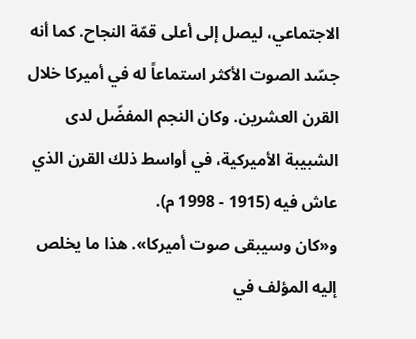الاجتماعي، ليصل إلى أعلى قمّة النجاح. كما أنه جسّد الصوت الأكثر استماعاً له في أميركا خلال القرن العشرين. وكان النجم المفضّل لدى الشبيبة الأميركية، في أواسط ذلك القرن الذي عاش فيه (1915 - 1998 م).
و«كان وسيبقى صوت أميركا». هذا ما يخلص إليه المؤلف في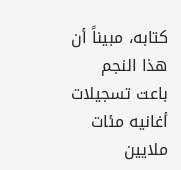كتابه، مبيناً أن هذا النجم باعت تسجيلات أغانيه مئات ملايين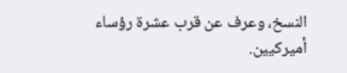النسخ، وعرف عن قرب عشرة رؤساء أميركيين.